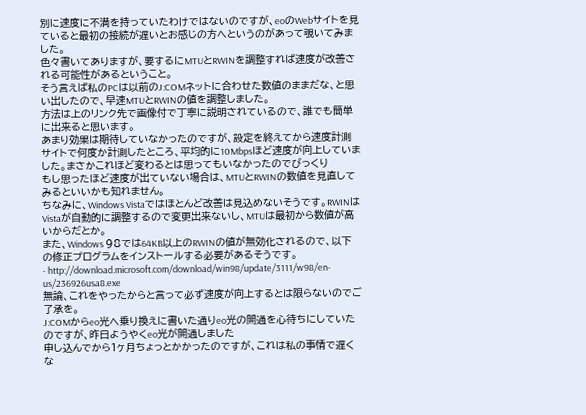別に速度に不満を持っていたわけではないのですが、eoのWebサイトを見ていると最初の接続が遅いとお感じの方へというのがあって覗いてみました。
色々書いてありますが、要するにMTUとRWINを調整すれば速度が改善される可能性があるということ。
そう言えば私のPCは以前のJ:COMネットに合わせた数値のままだな、と思い出したので、早速MTUとRWINの値を調整しました。
方法は上のリンク先で画像付で丁寧に説明されているので、誰でも簡単に出来ると思います。
あまり効果は期待していなかったのですが、設定を終えてから速度計測サイトで何度か計測したところ、平均的に10Mbpsほど速度が向上していました。まさかこれほど変わるとは思ってもいなかったのでびっくり
もし思ったほど速度が出ていない場合は、MTUとRWINの数値を見直してみるといいかも知れません。
ちなみに、Windows Vistaではほとんど改善は見込めないそうです。RWINはVistaが自動的に調整するので変更出来ないし、MTUは最初から数値が高いからだとか。
また、Windows 98では64KB以上のRWINの値が無効化されるので、以下の修正プログラムをインストールする必要があるそうです。
- http://download.microsoft.com/download/win98/update/3111/w98/en-us/236926usa8.exe
無論、これをやったからと言って必ず速度が向上するとは限らないのでご了承を。
J:COMからeo光へ乗り換えに書いた通りeo光の開通を心待ちにしていたのですが、昨日ようやくeo光が開通しました
申し込んでから1ヶ月ちょっとかかったのですが、これは私の事情で遅くな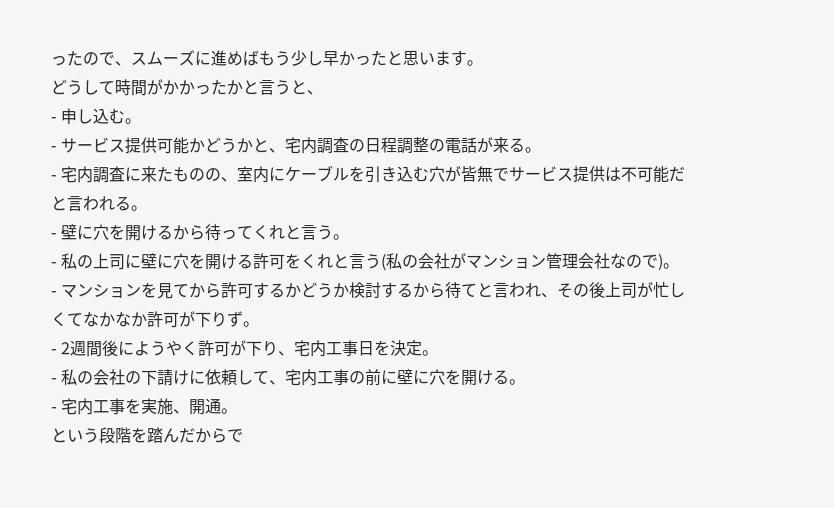ったので、スムーズに進めばもう少し早かったと思います。
どうして時間がかかったかと言うと、
- 申し込む。
- サービス提供可能かどうかと、宅内調査の日程調整の電話が来る。
- 宅内調査に来たものの、室内にケーブルを引き込む穴が皆無でサービス提供は不可能だと言われる。
- 壁に穴を開けるから待ってくれと言う。
- 私の上司に壁に穴を開ける許可をくれと言う(私の会社がマンション管理会社なので)。
- マンションを見てから許可するかどうか検討するから待てと言われ、その後上司が忙しくてなかなか許可が下りず。
- 2週間後にようやく許可が下り、宅内工事日を決定。
- 私の会社の下請けに依頼して、宅内工事の前に壁に穴を開ける。
- 宅内工事を実施、開通。
という段階を踏んだからで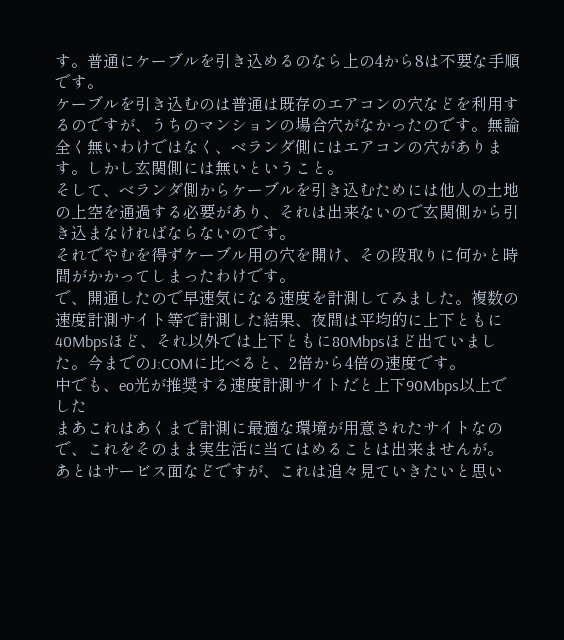す。普通にケーブルを引き込めるのなら上の4から8は不要な手順です。
ケーブルを引き込むのは普通は既存のエアコンの穴などを利用するのですが、うちのマンションの場合穴がなかったのです。無論全く無いわけではなく、ベランダ側にはエアコンの穴があります。しかし玄関側には無いということ。
そして、ベランダ側からケーブルを引き込むためには他人の土地の上空を通過する必要があり、それは出来ないので玄関側から引き込まなければならないのです。
それでやむを得ずケーブル用の穴を開け、その段取りに何かと時間がかかってしまったわけです。
で、開通したので早速気になる速度を計測してみました。複数の速度計測サイト等で計測した結果、夜間は平均的に上下ともに40Mbpsほど、それ以外では上下ともに80Mbpsほど出ていました。今までのJ:COMに比べると、2倍から4倍の速度です。
中でも、eo光が推奨する速度計測サイトだと上下90Mbps以上でした
まあこれはあくまで計測に最適な環境が用意されたサイトなので、これをそのまま実生活に当てはめることは出来ませんが。
あとはサービス面などですが、これは追々見ていきたいと思い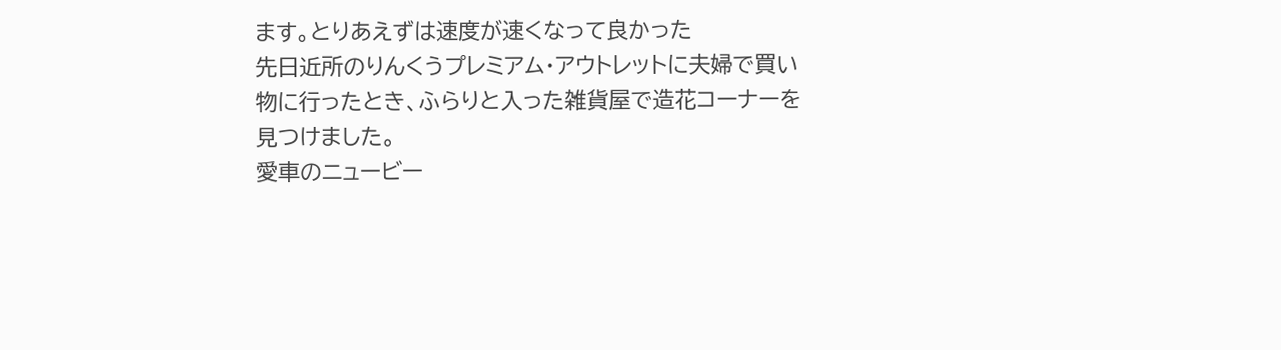ます。とりあえずは速度が速くなって良かった
先日近所のりんくうプレミアム・アウトレットに夫婦で買い物に行ったとき、ふらりと入った雑貨屋で造花コーナーを見つけました。
愛車のニュービー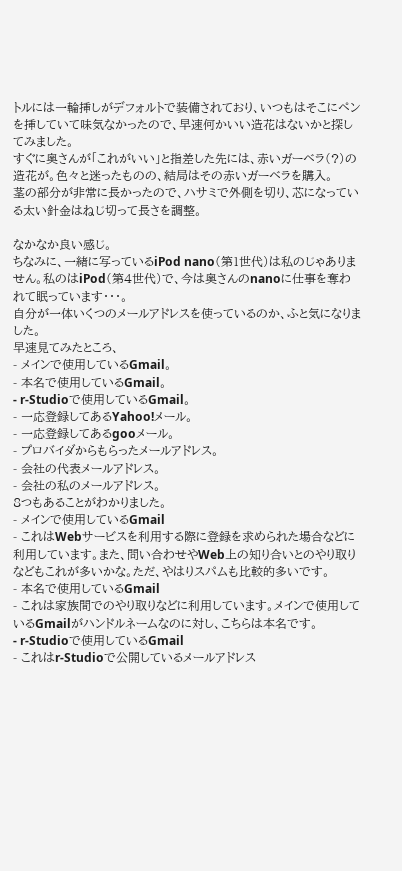トルには一輪挿しがデフォルトで装備されており、いつもはそこにペンを挿していて味気なかったので、早速何かいい造花はないかと探してみました。
すぐに奥さんが「これがいい」と指差した先には、赤いガーベラ(?)の造花が。色々と迷ったものの、結局はその赤いガーベラを購入。
茎の部分が非常に長かったので、ハサミで外側を切り、芯になっている太い針金はねじ切って長さを調整。

なかなか良い感じ。
ちなみに、一緒に写っているiPod nano(第1世代)は私のじゃありません。私のはiPod(第4世代)で、今は奥さんのnanoに仕事を奪われて眠っています・・・。
自分が一体いくつのメールアドレスを使っているのか、ふと気になりました。
早速見てみたところ、
- メインで使用しているGmail。
- 本名で使用しているGmail。
- r-Studioで使用しているGmail。
- 一応登録してあるYahoo!メール。
- 一応登録してあるgooメール。
- プロバイダからもらったメールアドレス。
- 会社の代表メールアドレス。
- 会社の私のメールアドレス。
8つもあることがわかりました。
- メインで使用しているGmail
- これはWebサービスを利用する際に登録を求められた場合などに利用しています。また、問い合わせやWeb上の知り合いとのやり取りなどもこれが多いかな。ただ、やはりスパムも比較的多いです。
- 本名で使用しているGmail
- これは家族間でのやり取りなどに利用しています。メインで使用しているGmailがハンドルネームなのに対し、こちらは本名です。
- r-Studioで使用しているGmail
- これはr-Studioで公開しているメールアドレス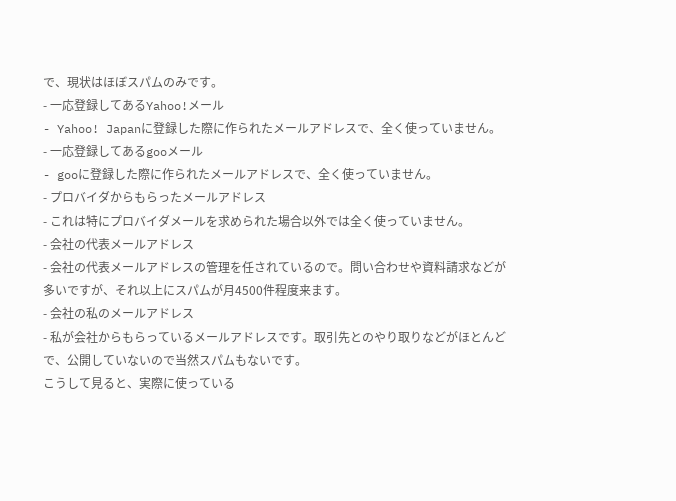で、現状はほぼスパムのみです。
- 一応登録してあるYahoo!メール
- Yahoo! Japanに登録した際に作られたメールアドレスで、全く使っていません。
- 一応登録してあるgooメール
- gooに登録した際に作られたメールアドレスで、全く使っていません。
- プロバイダからもらったメールアドレス
- これは特にプロバイダメールを求められた場合以外では全く使っていません。
- 会社の代表メールアドレス
- 会社の代表メールアドレスの管理を任されているので。問い合わせや資料請求などが多いですが、それ以上にスパムが月4500件程度来ます。
- 会社の私のメールアドレス
- 私が会社からもらっているメールアドレスです。取引先とのやり取りなどがほとんどで、公開していないので当然スパムもないです。
こうして見ると、実際に使っている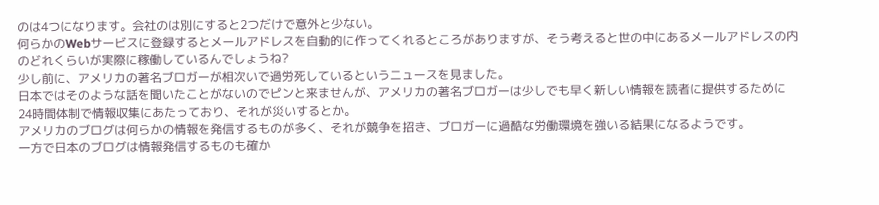のは4つになります。会社のは別にすると2つだけで意外と少ない。
何らかのWebサービスに登録するとメールアドレスを自動的に作ってくれるところがありますが、そう考えると世の中にあるメールアドレスの内のどれくらいが実際に稼働しているんでしょうね?
少し前に、アメリカの著名ブロガーが相次いで過労死しているというニュースを見ました。
日本ではそのような話を聞いたことがないのでピンと来ませんが、アメリカの著名ブロガーは少しでも早く新しい情報を読者に提供するために24時間体制で情報収集にあたっており、それが災いするとか。
アメリカのブログは何らかの情報を発信するものが多く、それが競争を招き、ブロガーに過酷な労働環境を強いる結果になるようです。
一方で日本のブログは情報発信するものも確か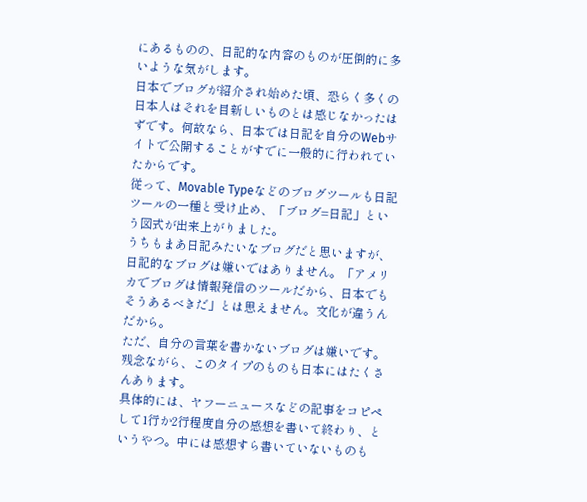にあるものの、日記的な内容のものが圧倒的に多いような気がします。
日本でブログが紹介され始めた頃、恐らく多くの日本人はそれを目新しいものとは感じなかったはずです。何故なら、日本では日記を自分のWebサイトで公開することがすでに一般的に行われていたからです。
従って、Movable Typeなどのブログツールも日記ツールの一種と受け止め、「ブログ=日記」という図式が出来上がりました。
うちもまあ日記みたいなブログだと思いますが、日記的なブログは嫌いではありません。「アメリカでブログは情報発信のツールだから、日本でもそうあるべきだ」とは思えません。文化が違うんだから。
ただ、自分の言葉を書かないブログは嫌いです。残念ながら、このタイプのものも日本にはたくさんあります。
具体的には、ヤフーニュースなどの記事をコピペして1行か2行程度自分の感想を書いて終わり、というやつ。中には感想すら書いていないものも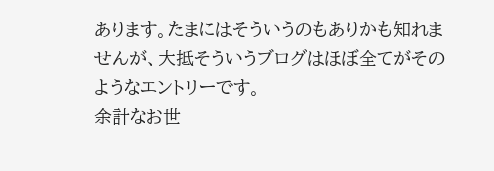あります。たまにはそういうのもありかも知れませんが、大抵そういうブログはほぼ全てがそのようなエントリーです。
余計なお世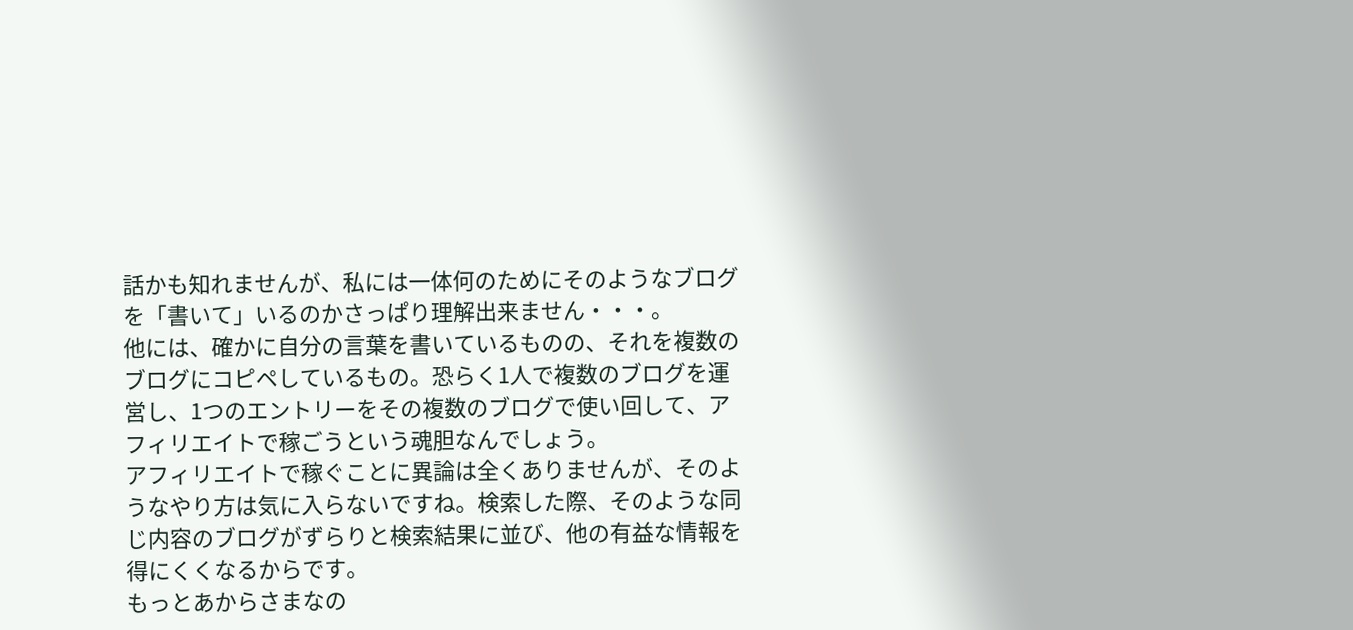話かも知れませんが、私には一体何のためにそのようなブログを「書いて」いるのかさっぱり理解出来ません・・・。
他には、確かに自分の言葉を書いているものの、それを複数のブログにコピペしているもの。恐らく1人で複数のブログを運営し、1つのエントリーをその複数のブログで使い回して、アフィリエイトで稼ごうという魂胆なんでしょう。
アフィリエイトで稼ぐことに異論は全くありませんが、そのようなやり方は気に入らないですね。検索した際、そのような同じ内容のブログがずらりと検索結果に並び、他の有益な情報を得にくくなるからです。
もっとあからさまなの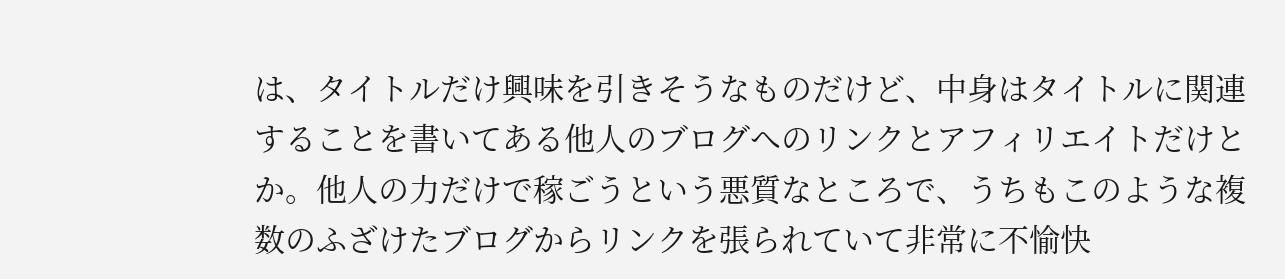は、タイトルだけ興味を引きそうなものだけど、中身はタイトルに関連することを書いてある他人のブログへのリンクとアフィリエイトだけとか。他人の力だけで稼ごうという悪質なところで、うちもこのような複数のふざけたブログからリンクを張られていて非常に不愉快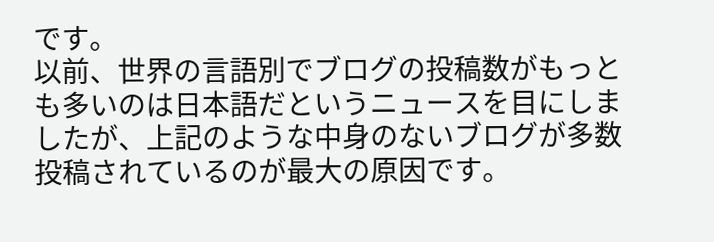です。
以前、世界の言語別でブログの投稿数がもっとも多いのは日本語だというニュースを目にしましたが、上記のような中身のないブログが多数投稿されているのが最大の原因です。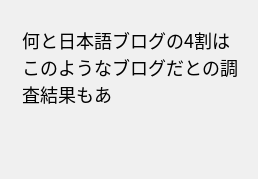何と日本語ブログの4割はこのようなブログだとの調査結果もあ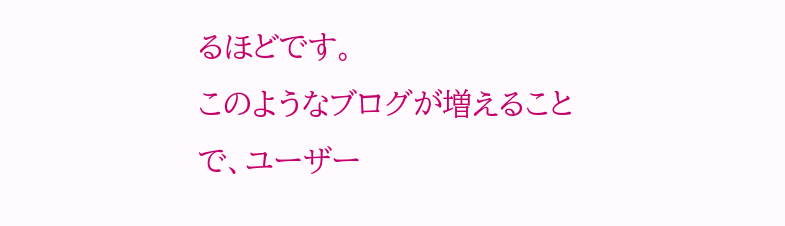るほどです。
このようなブログが増えることで、ユーザー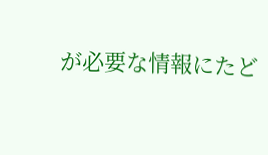が必要な情報にたど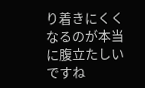り着きにくくなるのが本当に腹立たしいですね